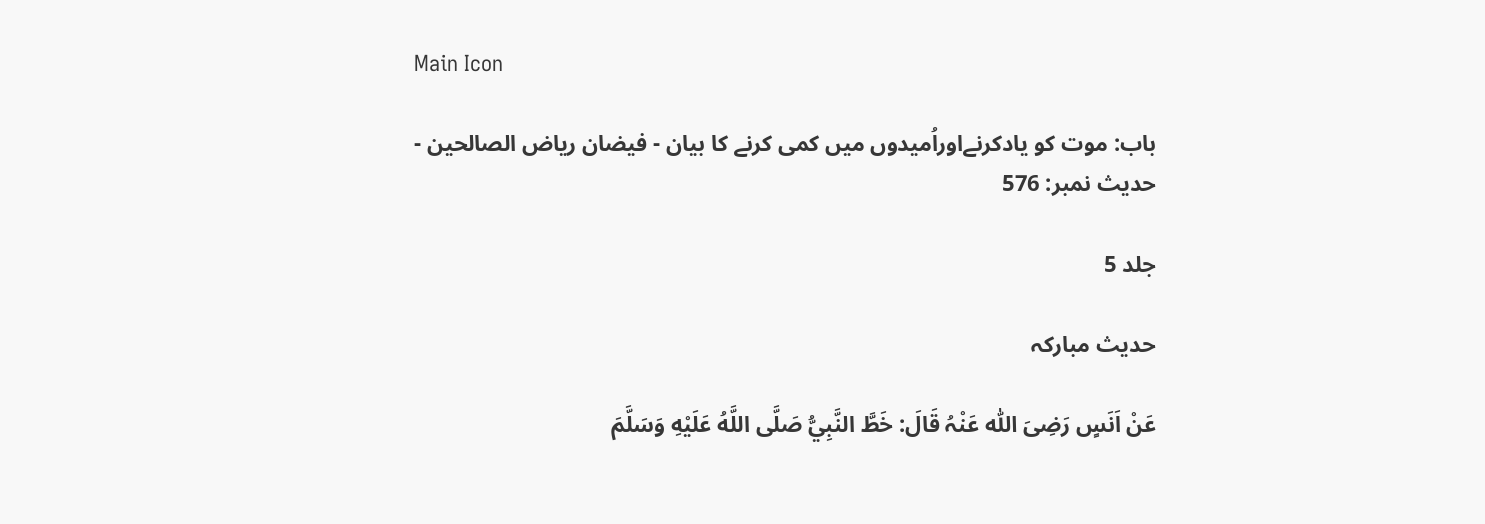Main Icon

باب: موت کو یادکرنےاوراُمیدوں میں کمی کرنے کا بیان - فیضان ریاض الصالحین - حدیث نمبر: 576

جلد 5

حدیث مبارکہ

عَنْ اَنَسٍ رَضِیَ اللّٰہ عَنْہُ قَالَ: خَطَّ النَّبِيُّ صَلَّى اللَّهُ عَلَيْهِ وَسَلَّمَ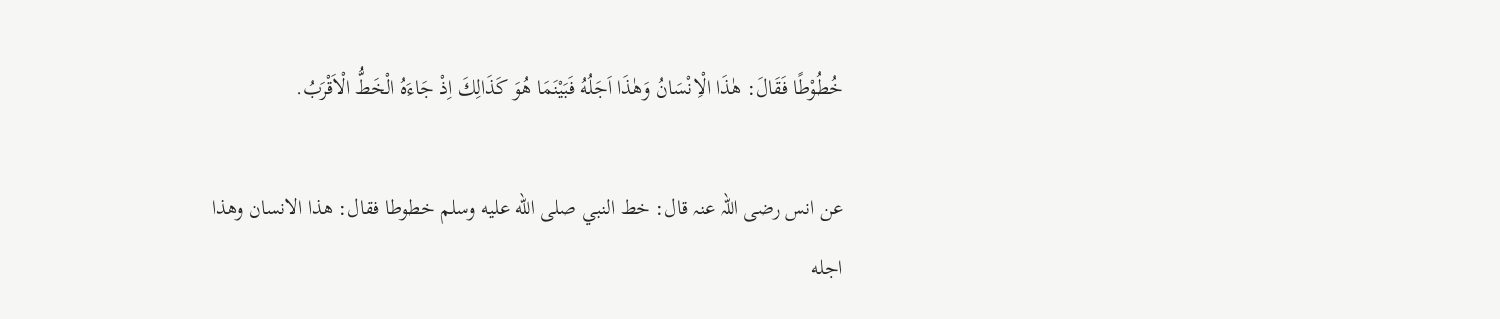خُطُوْطًا فَقَالَ: هٰذَا الْاِنْسَانُ وَهٰذَا اَجَلُهُ فَبَيْنَمَا هُوَ كَذَالِكَ اِذْ جَاءَهُ الْخَطُّ الْاَقْرَبُ.

عن انس رضی اللہ عنہ قال: خط النبي صلى الله عليه وسلم خطوطا فقال: هذا الانسان وهذا اجله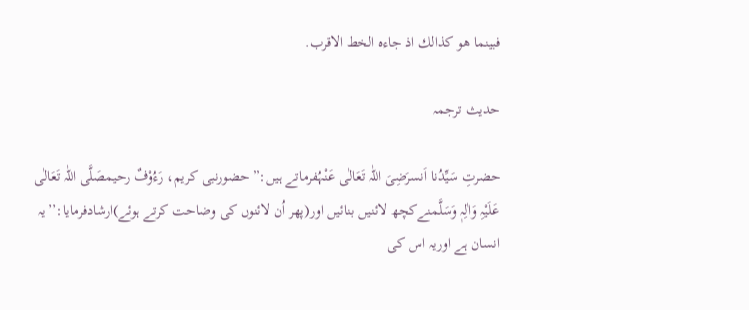فبينما هو كذالك اذ جاءه الخط الاقرب.

حدیث ترجمہ

حضرتِ سَیِّدُنا اَنسرَضِیَ اللّٰہ تَعَالٰی عَنْہُفرماتے ہیں:”حضورنبی کریم، رَءُوْفٌ رحیمصَلَّی اللّٰہ تَعَالٰی عَلَیْہِ وَاٰلِہٖ وَسَلَّمنےکچھ لائنیں بنائیں اور(پھر اُن لائنوں کی وضاحت کرتے ہوئے)ارشادفرمایا:’’یہ انسان ہے اوریہ اس کی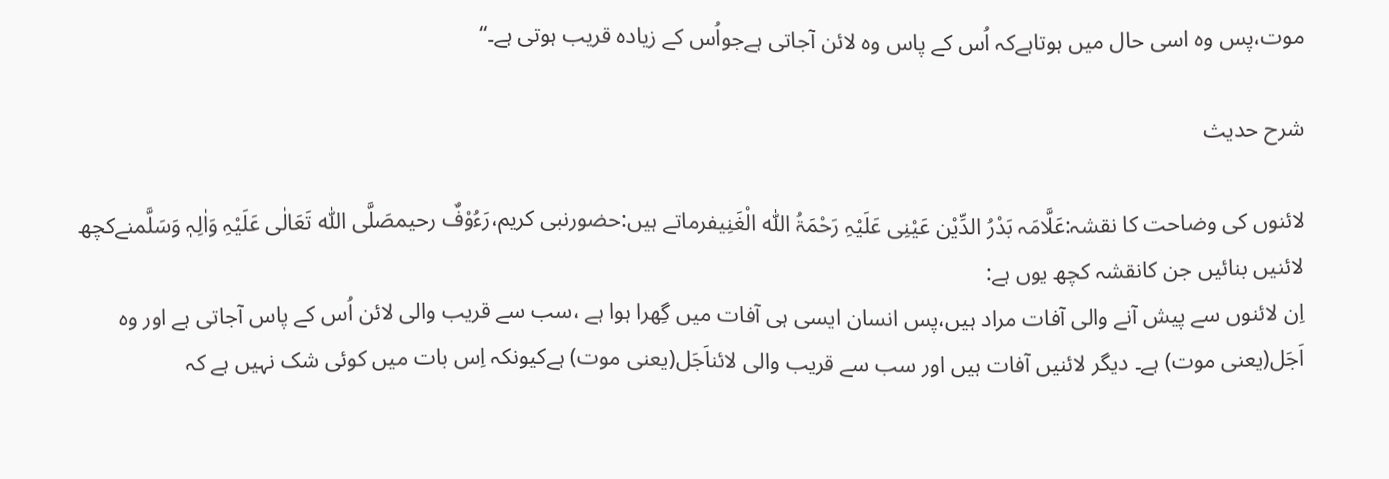موت،پس وہ اسی حال میں ہوتاہےکہ اُس کے پاس وہ لائن آجاتی ہےجواُس کے زیادہ قریب ہوتی ہے۔‘‘

شرح حدیث

لائنوں کی وضاحت کا نقشہ:عَلَّامَہ بَدْرُ الدِّیْن عَیْنِی عَلَیْہِ رَحْمَۃُ اللّٰہ الْغَنِیفرماتے ہیں:حضورنبی کریم،رَءُوْفٌ رحیمصَلَّی اللّٰہ تَعَالٰی عَلَیْہِ وَاٰلِہٖ وَسَلَّمنےکچھ لائنیں بنائیں جن کانقشہ کچھ یوں ہے:
اِن لائنوں سے پیش آنے والی آفات مراد ہیں،پس انسان ایسی ہی آفات میں گِھرا ہوا ہے ،سب سے قریب والی لائن اُس کے پاس آجاتی ہے اور وہ
اَجَل(یعنی موت) ہے۔ دیگر لائنیں آفات ہیں اور سب سے قریب والی لائناَجَل(یعنی موت) ہےکیونکہ اِس بات میں کوئی شک نہیں ہے کہ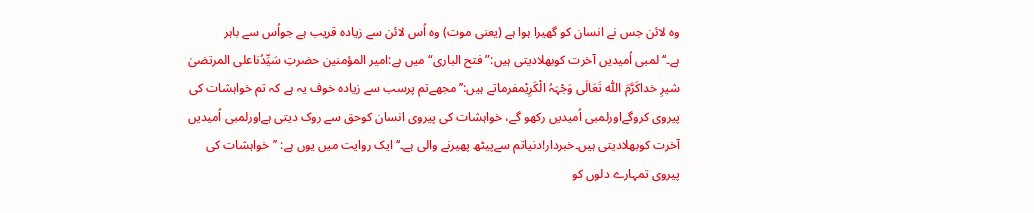وہ لائن جس نے انسان کو گھیرا ہوا ہے (یعنی موت) وہ اُس لائن سے زیادہ قریب ہے جواُس سے باہر ہے۔‘‘لمبی اُمیدیں آخرت کوبھلادیتی ہیں:”فتح الباری“ میں ہے:امیر المؤمنین حضرتِ سَیِّدُناعلی المرتضیٰ شیرِ خداکَرَّمَ اللّٰہ تَعَالٰی وَجْہَہُ الْکَرِیْمفرماتے ہیں:’’مجھےتم پرسب سے زیادہ خوف یہ ہے کہ تم خواہشات کی پیروی کروگےاورلمبی اُمیدیں رکھو گے، خواہشات کی پیروی انسان کوحق سے روک دیتی ہےاورلمبی اُمیدیں آخرت کوبھلادیتی ہیں۔خبردار!دنیاتم سےپیٹھ پھیرنے والی ہے۔‘‘ایک روایت میں یوں ہے: ’’خواہشات کی پیروی تمہارے دلوں کو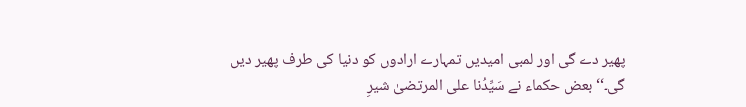پھیر دے گی اور لمبی امیدیں تمہارے ارادوں کو دنیا کی طرف پھیر دیں گی۔‘‘بعض حکماء نے سَیِّدُنا علی المرتضیٰ شیرِ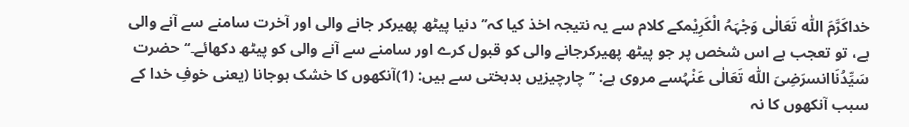خداکَرَّمَ اللّٰہ تَعَالٰی وَجْہَہُ الْکَرِیْمکے کلام سے یہ نتیجہ اخذ کیا کہ’’دنیا پیٹھ پھیرکر جانے والی اور آخرت سامنے سے آنے والی ہے، تو تعجب ہے اس شخص پر جو پیٹھ پھیرکرجانے والی کو قبول کرے اور سامنے سے آنے والی کو پیٹھ دکھائے۔‘‘ حضرت سَیِّدُنَاانسرَضِیَ اللّٰہ تَعَالٰی عَنْہُسے مروی ہے: ’’چارچیزیں بدبختی سے ہیں: (1)آنکھوں کا خشک ہوجانا (یعنی خوفِ خدا کے سبب آنکھوں کا نہ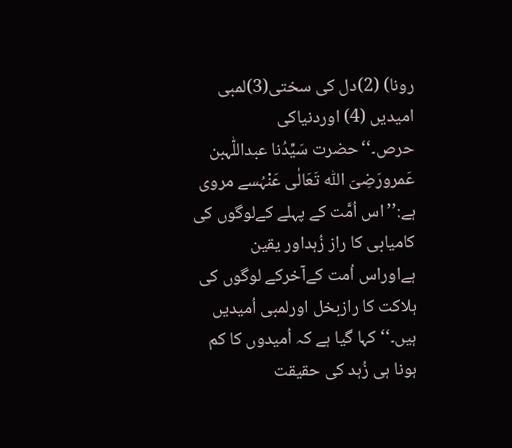رونا) (2)دل کی سختی(3)لمبی امیدیں (4) اوردنیاکی حرص۔‘‘حضرت سَیِّدُنا عبداللّٰہبن عَمرورَضِیَ اللّٰہ تَعَالٰی عَنْہُسے مروی ہے:’’اس اُمَّت کے پہلے کےلوگوں کی کامیابی کا راز زُہداور یقین ہےاوراس اُمت کےآخرکے لوگوں کی ہلاکت کا رازبخل اورلمبی اُمیدیں ہیں۔‘‘ کہا گیا ہے کہ اُمیدوں کا کم ہونا ہی زُہد کی حقیقت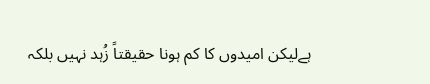ہےلیکن امیدوں کا کم ہونا حقیقتاً زُہد نہیں بلکہ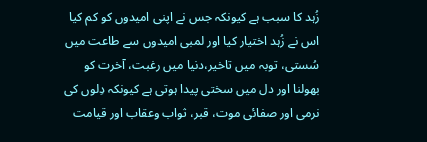زُہد کا سبب ہے کیونکہ جس نے اپنی امیدوں کو کم کیا اس نے زُہد اختیار کیا اور لمبی امیدوں سے طاعت میں سُستی، توبہ میں تاخیر،دنیا میں رغبت، آخرت کو بھولنا اور دل میں سختی پیدا ہوتی ہے کیونکہ دِلوں کی نرمی اور صفائی موت، قبر، ثواب وعقاب اور قیامت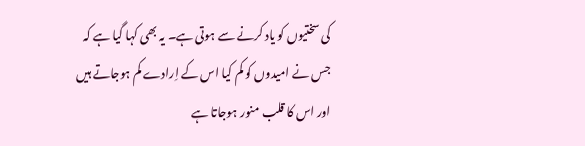کی سختیوں کو یاد کرنے سے ہوتی ہے۔ یہ بھی کہا گیا ہے کہ جس نے امیدوں کو کم کیا اس کے اِرادے کم ہوجاتے ہیں اور اس کا قلب منور ہوجاتا ہے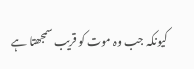کیونکہ جب وہ موت کو قریب سمجھتا ہے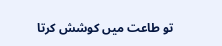تو طاعت میں کوشش کرتا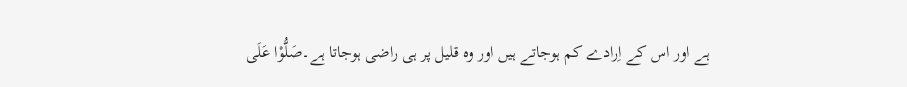ہے اور اس کے اِرادے کم ہوجاتے ہیں اور وہ قلیل پر ہی راضی ہوجاتا ہے۔صَلُّوْا عَلَی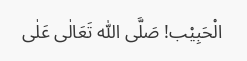الْحَبِیْب! صَلَّی اللّٰہ تَعَالٰی عَلٰی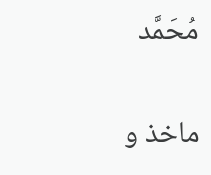مُحَمَّد

ماخذ و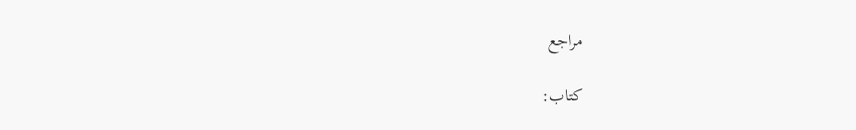مراجع

کتاب: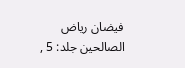فیضان ریاض الصالحین جلد: 5 ,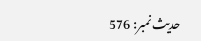حدیث نمبر: 576